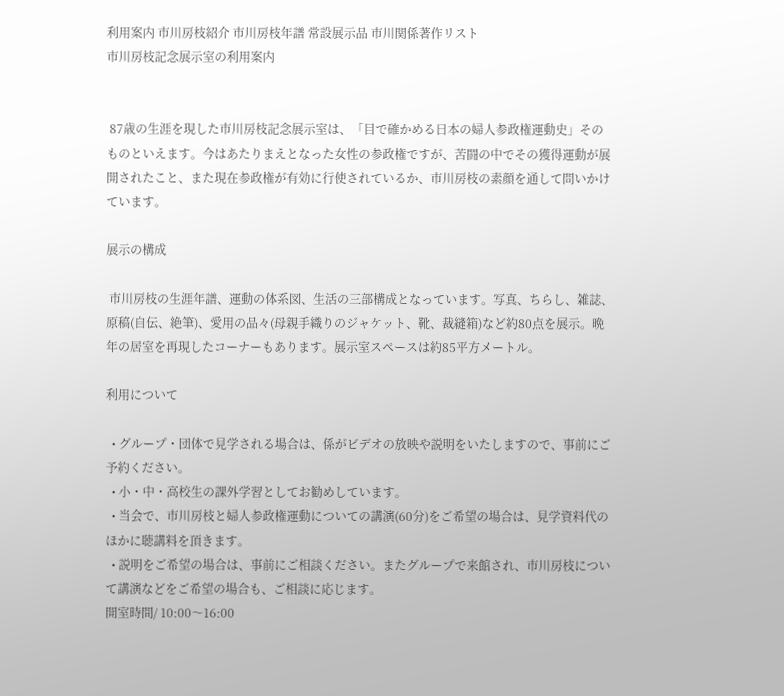利用案内 市川房枝紹介 市川房枝年譜 常設展示品 市川関係著作リスト
市川房枝記念展示室の利用案内


 87歳の生涯を現した市川房枝記念展示室は、「目で確かめる日本の婦人参政権運動史」そのものといえます。今はあたりまえとなった女性の参政権ですが、苦闘の中でその獲得運動が展開されたこと、また現在参政権が有効に行使されているか、市川房枝の素顔を通して問いかけています。

展示の構成

 市川房枝の生涯年譜、運動の体系図、生活の三部構成となっています。写真、ちらし、雑誌、原稿(自伝、絶筆)、愛用の品々(母親手織りのジャケット、靴、裁縫箱)など約80点を展示。晩年の居室を再現したコーナーもあります。展示室スペースは約85平方メートル。

利用について

  • グループ・団体で見学される場合は、係がビデオの放映や説明をいたしますので、事前にご予約ください。
  • 小・中・高校生の課外学習としてお勧めしています。
  • 当会で、市川房枝と婦人参政権運動についての講演(60分)をご希望の場合は、見学資料代のほかに聴講料を頂きます。
  • 説明をご希望の場合は、事前にご相談ください。またグループで来館され、市川房枝について講演などをご希望の場合も、ご相談に応じます。
開室時間/ 10:00〜16:00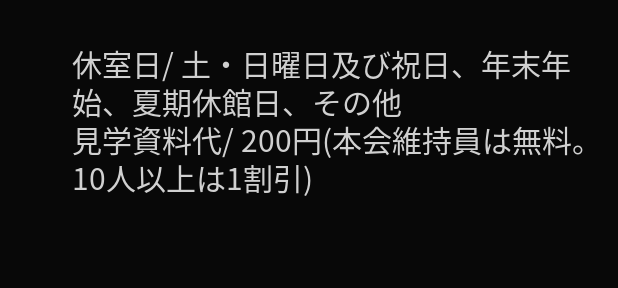休室日/ 土・日曜日及び祝日、年末年始、夏期休館日、その他
見学資料代/ 200円(本会維持員は無料。10人以上は1割引)